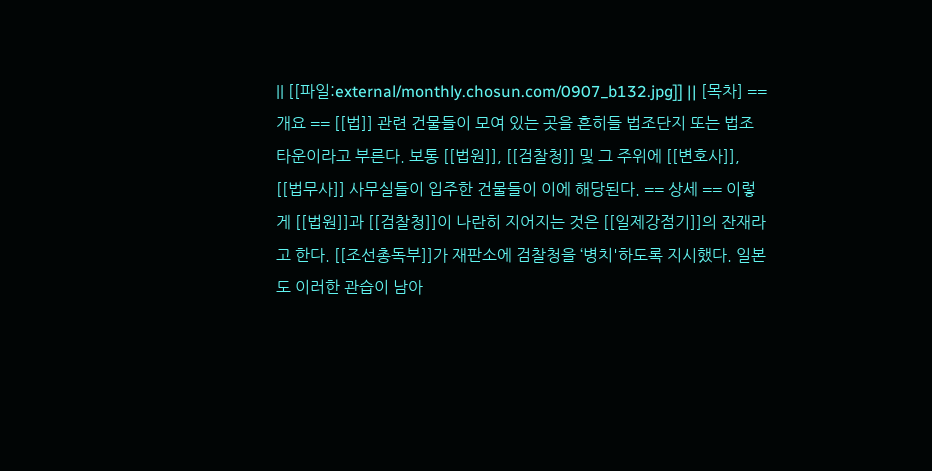|| [[파일:external/monthly.chosun.com/0907_b132.jpg]] || [목차] == 개요 == [[법]] 관련 건물들이 모여 있는 곳을 흔히들 법조단지 또는 법조타운이라고 부른다. 보통 [[법원]], [[검찰청]] 및 그 주위에 [[변호사]], [[법무사]] 사무실들이 입주한 건물들이 이에 해당된다. == 상세 == 이렇게 [[법원]]과 [[검찰청]]이 나란히 지어지는 것은 [[일제강점기]]의 잔재라고 한다. [[조선총독부]]가 재판소에 검찰청을 ‘병치'하도록 지시했다. 일본도 이러한 관습이 남아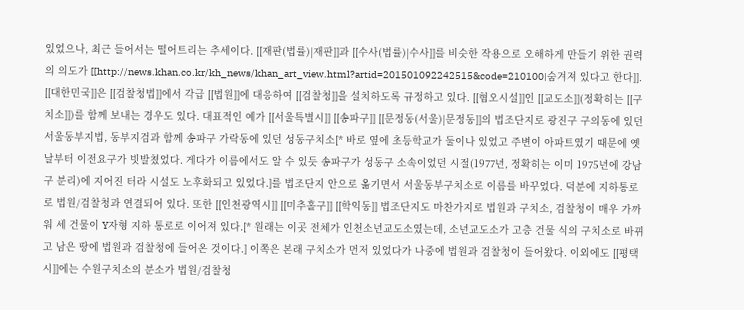있었으나, 최근 들어서는 떨어트리는 추세이다. [[재판(법률)|재판]]과 [[수사(법률)|수사]]를 비슷한 작용으로 오해하게 만들기 위한 권력의 의도가 [[http://news.khan.co.kr/kh_news/khan_art_view.html?artid=201501092242515&code=210100|숨겨져 있다고 한다]]. [[대한민국]]은 [[검찰청법]]에서 각급 [[법원]]에 대응하여 [[검찰청]]을 설치하도록 규정하고 있다. [[혐오시설]]인 [[교도소]](정확히는 [[구치소]])를 함께 보내는 경우도 있다. 대표적인 예가 [[서울특별시]] [[송파구]] [[문정동(서울)|문정동]]의 법조단지로 광진구 구의동에 있던 서울동부지법, 동부지검과 함께 송파구 가락동에 있던 성동구치소[* 바로 옆에 초등학교가 둘이나 있었고 주변이 아파트였기 때문에 옛날부터 이전요구가 빗발쳤었다. 게다가 이름에서도 알 수 있듯 송파구가 성동구 소속이었던 시절(1977년, 정확히는 이미 1975년에 강남구 분리)에 지어진 터라 시설도 노후화되고 있었다.]를 법조단지 안으로 옮기면서 서울동부구치소로 이름를 바꾸었다. 덕분에 지하통로로 법원/검찰청과 연결되어 있다. 또한 [[인천광역시]] [[미추홀구]] [[학익동]] 법조단지도 마찬가지로 법원과 구치소, 검찰청이 매우 가까워 세 건물이 Y자형 지하 통로로 이어져 있다.[* 원래는 이곳 전체가 인천소년교도소였는데, 소년교도소가 고층 건물 식의 구치소로 바뀌고 남은 땅에 법원과 검찰청에 들어온 것이다.] 이쪽은 본래 구치소가 먼저 있었다가 나중에 법원과 검찰청이 들어왔다. 이외에도 [[평택시]]에는 수원구치소의 분소가 법원/검찰청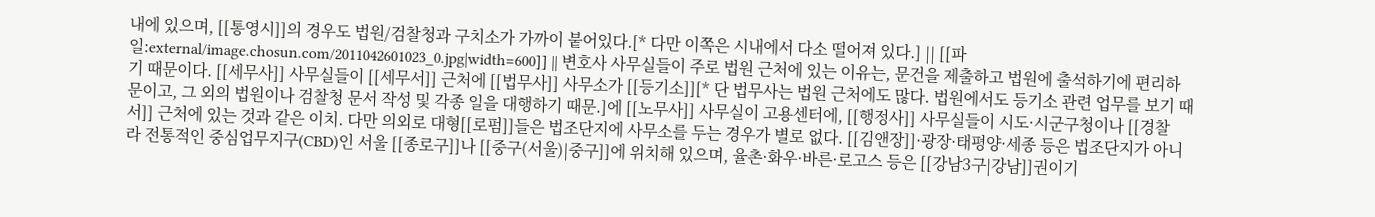내에 있으며, [[통영시]]의 경우도 법원/검찰청과 구치소가 가까이 붙어있다.[* 다만 이쪽은 시내에서 다소 떨어져 있다.] || [[파일:external/image.chosun.com/2011042601023_0.jpg|width=600]] || 변호사 사무실들이 주로 법원 근처에 있는 이유는, 문건을 제출하고 법원에 출석하기에 편리하기 때문이다. [[세무사]] 사무실들이 [[세무서]] 근처에 [[법무사]] 사무소가 [[등기소]][* 단 법무사는 법원 근처에도 많다. 법원에서도 등기소 관련 업무를 보기 때문이고, 그 외의 법원이나 검찰청 문서 작성 및 각종 일을 대행하기 때문.]에 [[노무사]] 사무실이 고용센터에, [[행정사]] 사무실들이 시도·시군구청이나 [[경찰서]] 근처에 있는 것과 같은 이치. 다만 의외로 대형[[로펌]]들은 법조단지에 사무소를 두는 경우가 별로 없다. [[김앤장]]·광장·태평양·세종 등은 법조단지가 아니라 전통적인 중심업무지구(CBD)인 서울 [[종로구]]나 [[중구(서울)|중구]]에 위치해 있으며, 율촌·화우·바른·로고스 등은 [[강남3구|강남]]권이기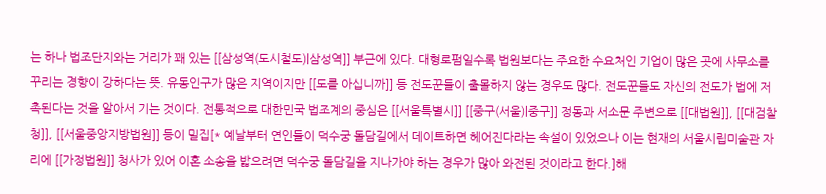는 하나 법조단지와는 거리가 꽤 있는 [[삼성역(도시철도)|삼성역]] 부근에 있다. 대형로펌일수록 법원보다는 주요한 수요처인 기업이 많은 곳에 사무소를 꾸리는 경향이 강하다는 뜻. 유동인구가 많은 지역이지만 [[도를 아십니까]] 등 전도꾼들이 출몰하지 않는 경우도 많다. 전도꾼들도 자신의 전도가 법에 저촉된다는 것을 알아서 기는 것이다. 전통적으로 대한민국 법조계의 중심은 [[서울특별시]] [[중구(서울)|중구]] 정동과 서소문 주변으로 [[대법원]], [[대검찰청]], [[서울중앙지방법원]] 등이 밀집[* 예날부터 연인들이 덕수궁 돌담길에서 데이트하면 헤어진다라는 속설이 있었으나 이는 현재의 서울시립미술관 자리에 [[가정법원]] 청사가 있어 이혼 소송을 밟으려면 덕수궁 돌담길을 지나가야 하는 경우가 많아 와전된 것이라고 한다.]해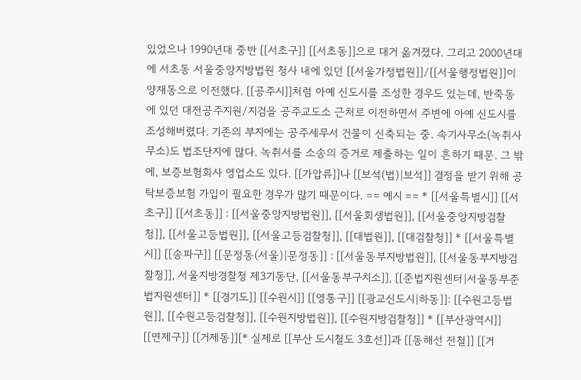있었으나 1990년대 중반 [[서초구]] [[서초동]]으로 대거 옮겨졌다. 그리고 2000년대에 서초동 서울중앙지방법원 청사 내에 있던 [[서울가정법원]]/[[서울행정법원]]이 양재동으로 이전했다. [[공주시]]처럼 아예 신도시를 조성한 경우도 있는데, 반죽동에 있던 대전공주지원/지검을 공주교도소 근처로 이전하면서 주변에 아예 신도시를 조성해버렸다. 기존의 부지에는 공주세무서 건물이 신축되는 중. 속기사무소(녹취사무소)도 법조단지에 많다. 녹취서를 소송의 증거로 제출하는 일이 흔하기 때문. 그 밖에, 보증보험회사 영업소도 있다. [[가압류]]나 [[보석(법)|보석]] 결정을 받기 위해 공탁보증보험 가입이 필요한 경우가 많기 때문이다. == 예시 == * [[서울특별시]] [[서초구]] [[서초동]] : [[서울중앙지방법원]], [[서울회생법원]], [[서울중앙지방검찰청]], [[서울고등법원]], [[서울고등검찰청]], [[대법원]], [[대검찰청]] * [[서울특별시]] [[송파구]] [[문정동(서울)|문정동]] : [[서울동부지방법원]], [[서울동부지방검찰청]], 서울지방경찰청 제3기동단, [[서울동부구치소]], [[준법지원센터|서울동부준법지원센터]] * [[경기도]] [[수원시]] [[영통구]] [[광교신도시|하동]]: [[수원고등법원]], [[수원고등검찰청]], [[수원지방법원]], [[수원지방검찰청]] * [[부산광역시]] [[연제구]] [[거제동]][* 실제로 [[부산 도시철도 3호선]]과 [[동해선 전철]] [[거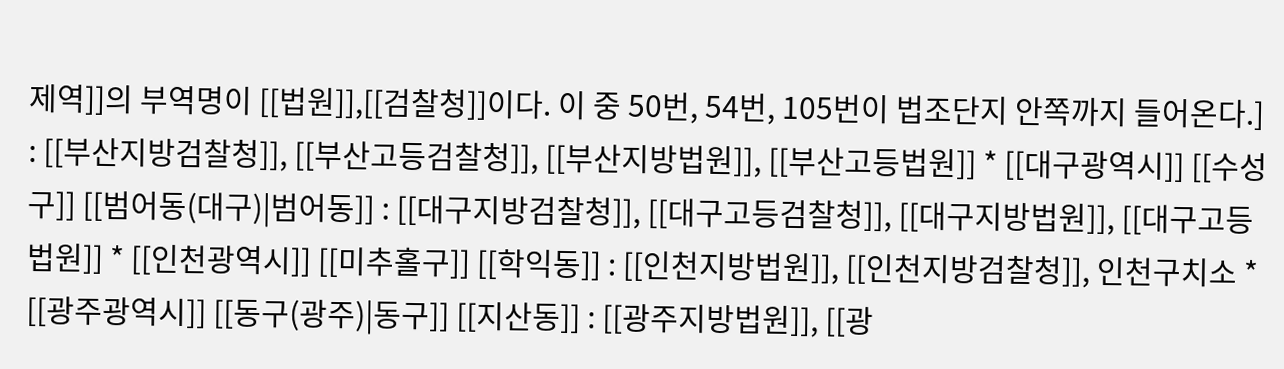제역]]의 부역명이 [[법원]],[[검찰청]]이다. 이 중 50번, 54번, 105번이 법조단지 안쪽까지 들어온다.] : [[부산지방검찰청]], [[부산고등검찰청]], [[부산지방법원]], [[부산고등법원]] * [[대구광역시]] [[수성구]] [[범어동(대구)|범어동]] : [[대구지방검찰청]], [[대구고등검찰청]], [[대구지방법원]], [[대구고등법원]] * [[인천광역시]] [[미추홀구]] [[학익동]] : [[인천지방법원]], [[인천지방검찰청]], 인천구치소 * [[광주광역시]] [[동구(광주)|동구]] [[지산동]] : [[광주지방법원]], [[광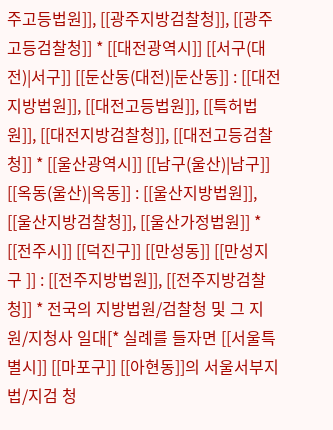주고등법원]], [[광주지방검찰청]], [[광주고등검찰청]] * [[대전광역시]] [[서구(대전)|서구]] [[둔산동(대전)|둔산동]] : [[대전지방법원]], [[대전고등법원]], [[특허법원]], [[대전지방검찰청]], [[대전고등검찰청]] * [[울산광역시]] [[남구(울산)|남구]] [[옥동(울산)|옥동]] : [[울산지방법원]], [[울산지방검찰청]], [[울산가정법원]] * [[전주시]] [[덕진구]] [[만성동]] [[만성지구 ]] : [[전주지방법원]], [[전주지방검찰청]] * 전국의 지방법원/검찰청 및 그 지원/지청사 일대[* 실례를 들자면 [[서울특별시]] [[마포구]] [[아현동]]의 서울서부지법/지검 청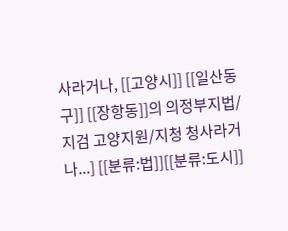사라거나, [[고양시]] [[일산동구]] [[장항동]]의 의정부지법/지검 고양지원/지청 청사라거나...] [[분류:법]][[분류:도시]]